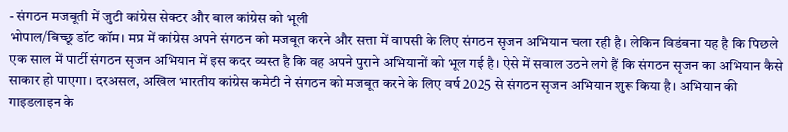- संगठन मजबूती में जुटी कांग्रेस सेक्टर और बाल कांग्रेस को भूली
भोपाल/बिच्छू डॉट कॉम। मप्र में कांग्रेस अपने संगठन को मजबूत करने और सत्ता में वापसी के लिए संगठन सृजन अभियान चला रही है। लेकिन विडंबना यह है कि पिछले एक साल में पार्टी संगठन सृजन अभियान में इस कदर व्यस्त है कि वह अपने पुराने अभियानों को भूल गई है। ऐसे में सवाल उठने लगे हैं कि संगठन सृजन का अभियान कैसे साकार हो पाएगा। दरअसल, अखिल भारतीय कांग्रेस कमेटी ने संगठन को मजबूत करने के लिए वर्ष 2025 से संगठन सृजन अभियान शुरू किया है। अभियान की गाइडलाइन के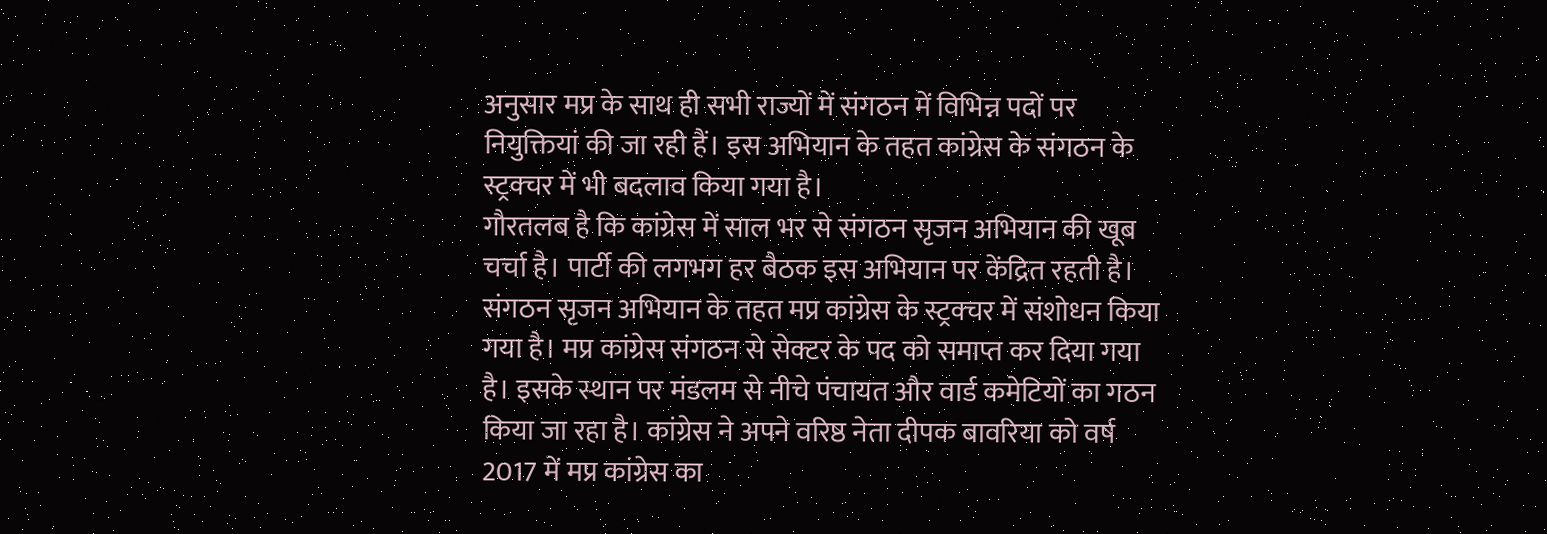अनुसार मप्र के साथ ही सभी राज्यों में संगठन में विभिन्न पदों पर नियुक्तियां की जा रही हैं। इस अभियान के तहत कांग्रेस के संगठन के स्ट्रक्चर में भी बदलाव किया गया है।
गौरतलब है कि कांग्रेस में साल भर से संगठन सृजन अभियान की खूब चर्चा है। पार्टी की लगभग हर बैठक इस अभियान पर केंद्रित रहती है। संगठन सृजन अभियान के तहत मप्र कांग्रेस के स्ट्रक्चर में संशोधन किया गया है। मप्र कांग्रेस संगठन से सेक्टर के पद को समाप्त कर दिया गया है। इसके स्थान पर मंडलम से नीचे पंचायत और वार्ड कमेटियों का गठन किया जा रहा है। कांग्रेस ने अपने वरिष्ठ नेता दीपक बावरिया को वर्ष 2017 में मप्र कांग्रेस का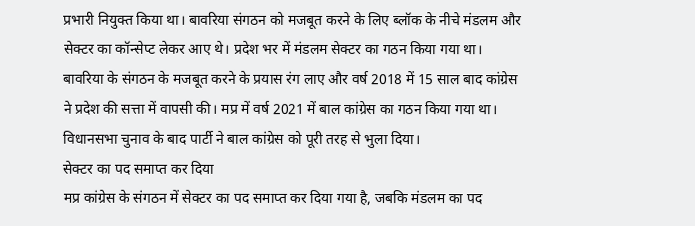प्रभारी नियुक्त किया था। बावरिया संगठन को मजबूत करने के लिए ब्लॉक के नीचे मंडलम और सेक्टर का कॉन्सेप्ट लेकर आए थे। प्रदेश भर में मंडलम सेक्टर का गठन किया गया था। बावरिया के संगठन के मजबूत करने के प्रयास रंग लाए और वर्ष 2018 में 15 साल बाद कांग्रेस ने प्रदेश की सत्ता में वापसी की। मप्र में वर्ष 2021 में बाल कांग्रेस का गठन किया गया था। विधानसभा चुनाव के बाद पार्टी ने बाल कांग्रेस को पूरी तरह से भुला दिया।
सेक्टर का पद समाप्त कर दिया
मप्र कांग्रेस के संगठन में सेक्टर का पद समाप्त कर दिया गया है, जबकि मंडलम का पद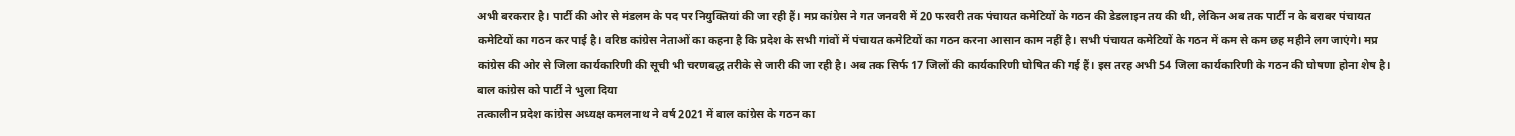अभी बरकरार है। पार्टी की ओर से मंडलम के पद पर नियुक्तियां की जा रही हैं। मप्र कांग्रेस ने गत जनवरी में 20 फरवरी तक पंचायत कमेटियों के गठन की डेडलाइन तय की थी, लेकिन अब तक पार्टी न के बराबर पंचायत कमेटियों का गठन कर पाई है। वरिष्ठ कांग्रेस नेताओं का कहना है कि प्रदेश के सभी गांवों में पंचायत कमेटियों का गठन करना आसान काम नहीं है। सभी पंचायत कमेटियों के गठन में कम से कम छह महीने लग जाएंगे। मप्र कांग्रेस की ओर से जिला कार्यकारिणी की सूची भी चरणबद्ध तरीके से जारी की जा रही है। अब तक सिर्फ 17 जिलों की कार्यकारिणी घोषित की गई हैं। इस तरह अभी 54 जिला कार्यकारिणी के गठन की घोषणा होना शेष है।
बाल कांग्रेस को पार्टी ने भुला दिया
तत्कालीन प्रदेश कांग्रेस अध्यक्ष कमलनाथ ने वर्ष 2021 में बाल कांग्रेस के गठन का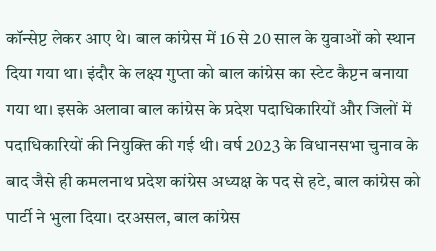कॉन्सेप्ट लेकर आए थे। बाल कांग्रेस में 16 से 20 साल के युवाओं को स्थान दिया गया था। इंदौर के लक्ष्य गुप्ता को बाल कांग्रेस का स्टेट कैप्टन बनाया गया था। इसके अलावा बाल कांग्रेस के प्रदेश पदाधिकारियों और जिलों में पदाधिकारियों की नियुक्ति की गई थी। वर्ष 2023 के विधानसभा चुनाव के बाद जैसे ही कमलनाथ प्रदेश कांग्रेस अध्यक्ष के पद से हटे, बाल कांग्रेस को पार्टी ने भुला दिया। दरअसल, बाल कांग्रेस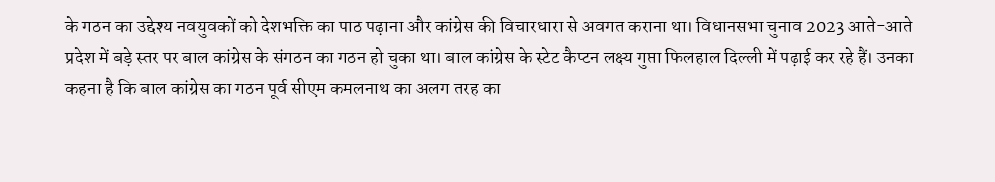के गठन का उद्देश्य नवयुवकों को देशभक्ति का पाठ पढ़ाना और कांग्रेस की विचारधारा से अवगत कराना था। विधानसभा चुनाव 2023 आते-आते प्रदेश में बड़े स्तर पर बाल कांग्रेस के संगठन का गठन हो चुका था। बाल कांग्रेस के स्टेट कैप्टन लक्ष्य गुप्ता फिलहाल दिल्ली में पढ़ाई कर रहे हैं। उनका कहना है कि बाल कांग्रेस का गठन पूर्व सीएम कमलनाथ का अलग तरह का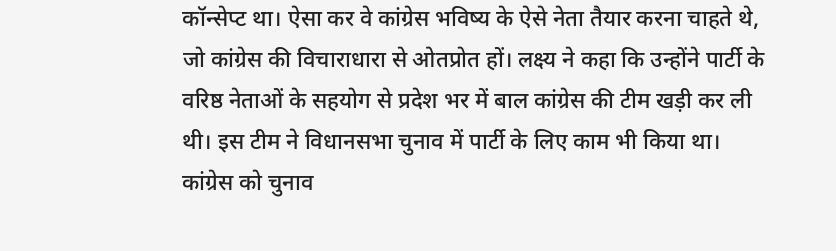कॉन्सेप्ट था। ऐसा कर वे कांग्रेस भविष्य के ऐसे नेता तैयार करना चाहते थे, जो कांग्रेस की विचाराधारा से ओतप्रोत हों। लक्ष्य ने कहा कि उन्होंने पार्टी के वरिष्ठ नेताओं के सहयोग से प्रदेश भर में बाल कांग्रेस की टीम खड़ी कर ली थी। इस टीम ने विधानसभा चुनाव में पार्टी के लिए काम भी किया था। कांग्रेस को चुनाव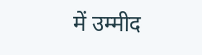में उम्मीद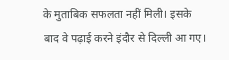के मुताबिक सफलता नहीं मिली। इसके बाद वे पढ़ाई करने इंदौर से दिल्ली आ गए।